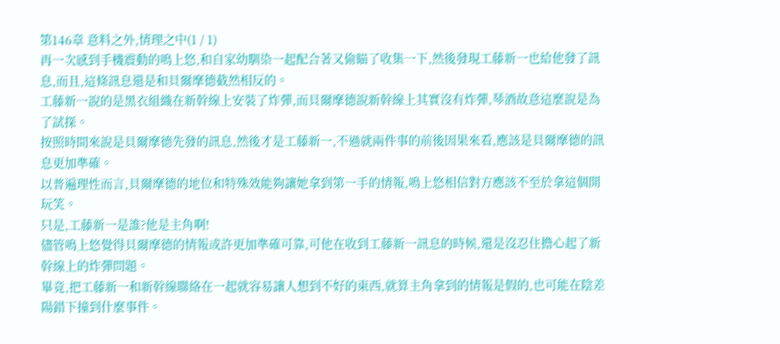第146章 意料之外,情理之中(1 / 1)
再一次感到手機震動的鳴上悠,和自家幼馴染一起配合著又偷瞄了收集一下,然後發現工藤新一也給他發了訊息,而且,這條訊息還是和貝爾摩德截然相反的。
工藤新一說的是黑衣組織在新幹線上安裝了炸彈,而貝爾摩德說新幹線上其實沒有炸彈,琴酒故意這麼說是為了試探。
按照時間來說是貝爾摩德先發的訊息,然後才是工藤新一,不過就兩件事的前後因果來看,應該是貝爾摩德的訊息更加準確。
以普遍理性而言,貝爾摩德的地位和特殊效能夠讓她拿到第一手的情報,鳴上悠相信對方應該不至於拿這個開玩笑。
只是,工藤新一是誰?他是主角啊!
儘管鳴上悠覺得貝爾摩德的情報或許更加準確可靠,可他在收到工藤新一訊息的時候,還是沒忍住擔心起了新幹線上的炸彈問題。
畢竟,把工藤新一和新幹線聯絡在一起就容易讓人想到不好的東西,就算主角拿到的情報是假的,也可能在陰差陽錯下撞到什麼事件。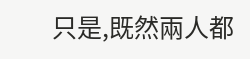只是,既然兩人都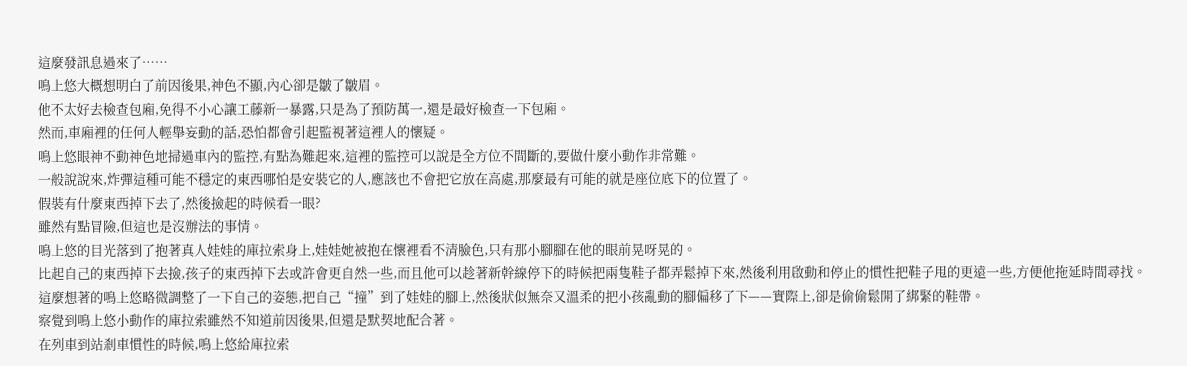這麼發訊息過來了……
鳴上悠大概想明白了前因後果,神色不顯,內心卻是皺了皺眉。
他不太好去檢查包廂,免得不小心讓工藤新一暴露,只是為了預防萬一,還是最好檢查一下包廂。
然而,車廂裡的任何人輕舉妄動的話,恐怕都會引起監視著這裡人的懷疑。
鳴上悠眼神不動神色地掃過車內的監控,有點為難起來,這裡的監控可以說是全方位不間斷的,要做什麼小動作非常難。
一般說說來,炸彈這種可能不穩定的東西哪怕是安裝它的人,應該也不會把它放在高處,那麼最有可能的就是座位底下的位置了。
假裝有什麼東西掉下去了,然後撿起的時候看一眼?
雖然有點冒險,但這也是沒辦法的事情。
鳴上悠的目光落到了抱著真人娃娃的庫拉索身上,娃娃她被抱在懷裡看不清臉色,只有那小腳腳在他的眼前晃呀晃的。
比起自己的東西掉下去撿,孩子的東西掉下去或許會更自然一些,而且他可以趁著新幹線停下的時候把兩隻鞋子都弄鬆掉下來,然後利用啟動和停止的慣性把鞋子甩的更遠一些,方便他拖延時間尋找。
這麼想著的鳴上悠略微調整了一下自己的姿態,把自己“撞”到了娃娃的腳上,然後狀似無奈又溫柔的把小孩亂動的腳偏移了下——實際上,卻是偷偷鬆開了綁緊的鞋帶。
察覺到鳴上悠小動作的庫拉索雖然不知道前因後果,但還是默契地配合著。
在列車到站剎車慣性的時候,鳴上悠給庫拉索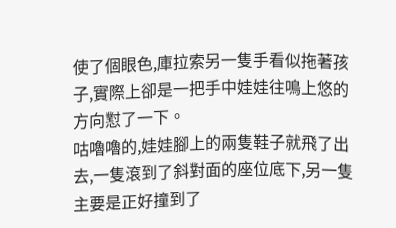使了個眼色,庫拉索另一隻手看似拖著孩子,實際上卻是一把手中娃娃往鳴上悠的方向懟了一下。
咕嚕嚕的,娃娃腳上的兩隻鞋子就飛了出去,一隻滾到了斜對面的座位底下,另一隻主要是正好撞到了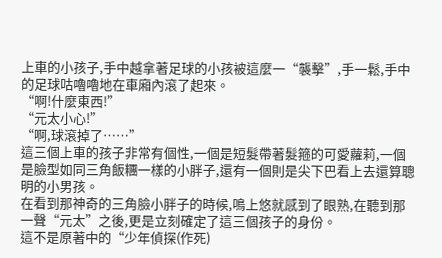上車的小孩子,手中越拿著足球的小孩被這麼一“襲擊”,手一鬆,手中的足球咕嚕嚕地在車廂內滾了起來。
“啊!什麼東西!”
“元太小心!”
“啊,球滾掉了……”
這三個上車的孩子非常有個性,一個是短髮帶著髮箍的可愛蘿莉,一個是臉型如同三角飯糰一樣的小胖子,還有一個則是尖下巴看上去還算聰明的小男孩。
在看到那神奇的三角臉小胖子的時候,鳴上悠就感到了眼熟,在聽到那一聲“元太”之後,更是立刻確定了這三個孩子的身份。
這不是原著中的“少年偵探(作死)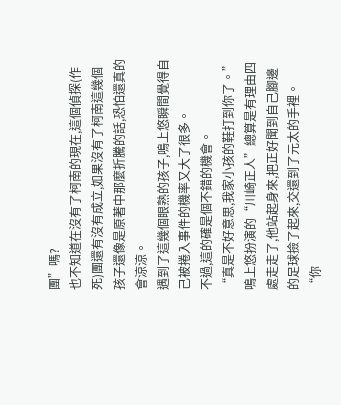團”嗎?
也不知道在沒有了柯南的現在,這個偵探(作死)團還有沒有成立,如果沒有了柯南這幾個孩子還像是原著中那麼折騰的話,恐怕還真的會涼涼。
遇到了這幾個眼熟的孩子,鳴上悠瞬間覺得自己被捲入事件的機率又大了很多。
不過,這的確是個不錯的機會。
“真是不好意思,我家小孩的鞋打到你了。”
鳴上悠扮演的“川崎正人”總算是有理由四處走走了,他站起身來,把正好聞到自己腳邊的足球撿了起來,交還到了元太的手裡。
“你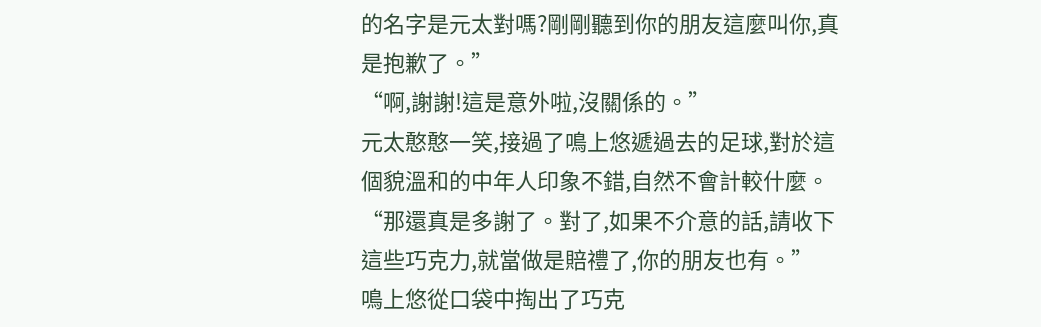的名字是元太對嗎?剛剛聽到你的朋友這麼叫你,真是抱歉了。”
“啊,謝謝!這是意外啦,沒關係的。”
元太憨憨一笑,接過了鳴上悠遞過去的足球,對於這個貌溫和的中年人印象不錯,自然不會計較什麼。
“那還真是多謝了。對了,如果不介意的話,請收下這些巧克力,就當做是賠禮了,你的朋友也有。”
鳴上悠從口袋中掏出了巧克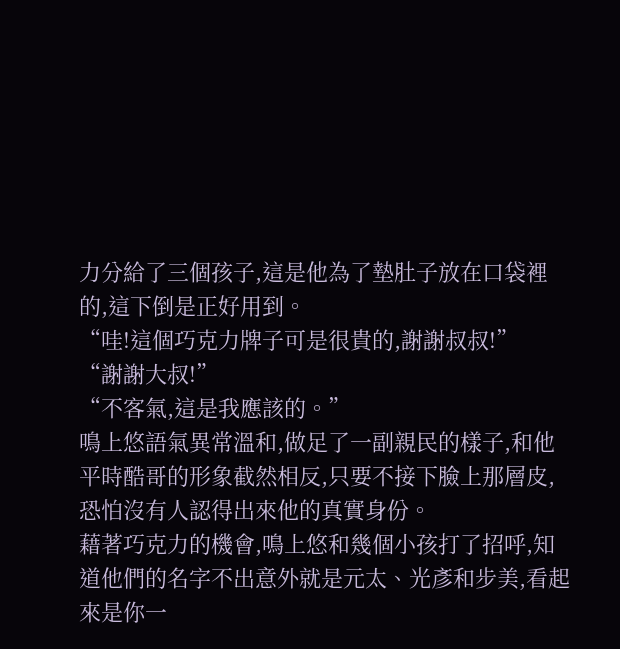力分給了三個孩子,這是他為了墊肚子放在口袋裡的,這下倒是正好用到。
“哇!這個巧克力牌子可是很貴的,謝謝叔叔!”
“謝謝大叔!”
“不客氣,這是我應該的。”
鳴上悠語氣異常溫和,做足了一副親民的樣子,和他平時酷哥的形象截然相反,只要不接下臉上那層皮,恐怕沒有人認得出來他的真實身份。
藉著巧克力的機會,鳴上悠和幾個小孩打了招呼,知道他們的名字不出意外就是元太、光彥和步美,看起來是你一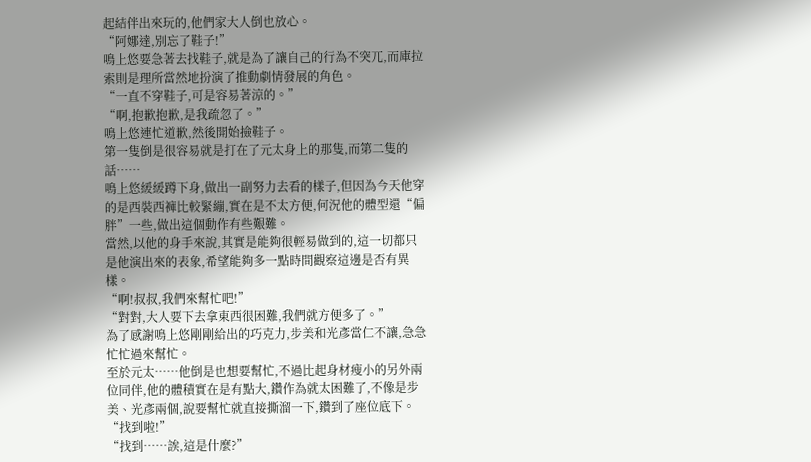起結伴出來玩的,他們家大人倒也放心。
“阿娜達,別忘了鞋子!”
鳴上悠要急著去找鞋子,就是為了讓自己的行為不突兀,而庫拉索則是理所當然地扮演了推動劇情發展的角色。
“一直不穿鞋子,可是容易著涼的。”
“啊,抱歉抱歉,是我疏忽了。”
鳴上悠連忙道歉,然後開始撿鞋子。
第一隻倒是很容易就是打在了元太身上的那隻,而第二隻的話……
鳴上悠緩緩蹲下身,做出一副努力去看的樣子,但因為今天他穿的是西裝西褲比較緊繃,實在是不太方便,何況他的體型還“偏胖”一些,做出這個動作有些艱難。
當然,以他的身手來說,其實是能夠很輕易做到的,這一切都只是他演出來的表象,希望能夠多一點時間觀察這邊是否有異樣。
“啊!叔叔,我們來幫忙吧!”
“對對,大人要下去拿東西很困難,我們就方便多了。”
為了感謝鳴上悠剛剛給出的巧克力,步美和光彥當仁不讓,急急忙忙過來幫忙。
至於元太……他倒是也想要幫忙,不過比起身材瘦小的另外兩位同伴,他的體積實在是有點大,鑽作為就太困難了,不像是步美、光彥兩個,說要幫忙就直接撕溜一下,鑽到了座位底下。
“找到啦!”
“找到……誒,這是什麼?”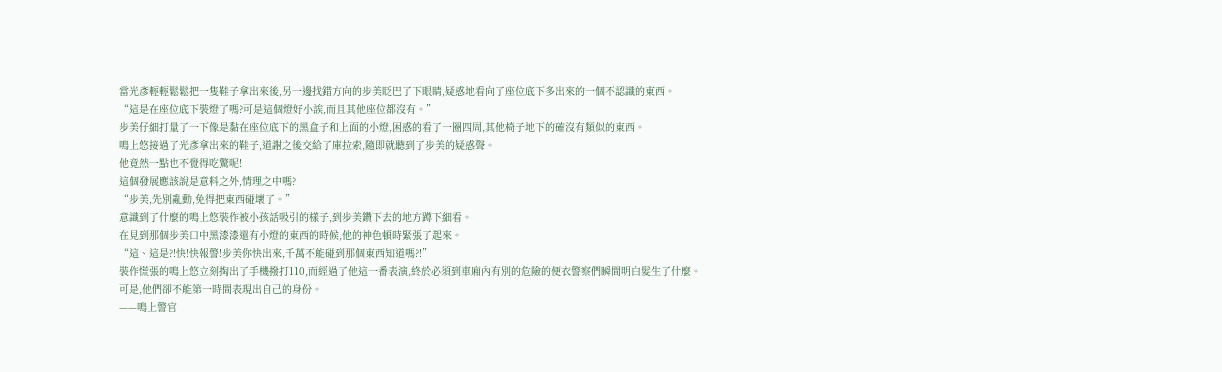當光彥輕輕鬆鬆把一隻鞋子拿出來後,另一邊找錯方向的步美眨巴了下眼睛,疑惑地看向了座位底下多出來的一個不認識的東西。
“這是在座位底下裝燈了嗎?可是這個燈好小誒,而且其他座位都沒有。”
步美仔細打量了一下像是黏在座位底下的黑盒子和上面的小燈,困惑的看了一圈四周,其他椅子地下的確沒有類似的東西。
鳴上悠接過了光彥拿出來的鞋子,道謝之後交給了庫拉索,隨即就聽到了步美的疑惑聲。
他竟然一點也不覺得吃驚呢!
這個發展應該說是意料之外,情理之中嗎?
“步美,先別亂動,免得把東西碰壞了。”
意識到了什麼的鳴上悠裝作被小孩話吸引的樣子,到步美鑽下去的地方蹲下細看。
在見到那個步美口中黑漆漆還有小燈的東西的時候,他的神色頓時緊張了起來。
“這、這是?!快!快報警!步美你快出來,千萬不能碰到那個東西知道嗎?!”
裝作慌張的鳴上悠立刻掏出了手機撥打110,而經過了他這一番表演,終於必須到車廂內有別的危險的便衣警察們瞬間明白髮生了什麼。
可是,他們卻不能第一時間表現出自己的身份。
——鳴上警官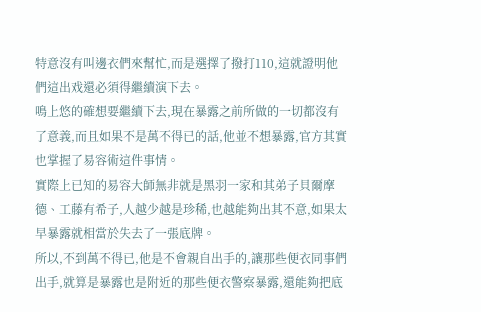特意沒有叫邊衣們來幫忙,而是選擇了撥打110,這就證明他們這出戏還必須得繼續演下去。
鳴上悠的確想要繼續下去,現在暴露之前所做的一切都沒有了意義,而且如果不是萬不得已的話,他並不想暴露,官方其實也掌握了易容術這件事情。
實際上已知的易容大師無非就是黑羽一家和其弟子貝爾摩德、工藤有希子,人越少越是珍稀,也越能夠出其不意,如果太早暴露就相當於失去了一張底牌。
所以,不到萬不得已,他是不會親自出手的,讓那些便衣同事們出手,就算是暴露也是附近的那些便衣警察暴露,還能夠把底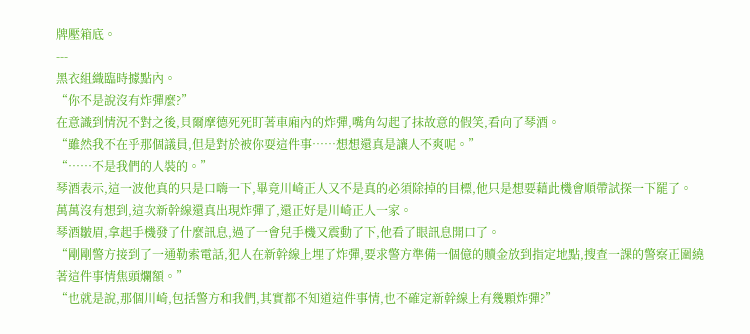牌壓箱底。
---
黑衣組織臨時據點內。
“你不是說沒有炸彈麼?”
在意識到情況不對之後,貝爾摩德死死盯著車廂內的炸彈,嘴角勾起了抹故意的假笑,看向了琴酒。
“雖然我不在乎那個議員,但是對於被你耍這件事……想想還真是讓人不爽呢。”
“……不是我們的人裝的。”
琴酒表示,這一波他真的只是口嗨一下,畢竟川崎正人又不是真的必須除掉的目標,他只是想要藉此機會順帶試探一下罷了。
萬萬沒有想到,這次新幹線還真出現炸彈了,還正好是川崎正人一家。
琴酒皺眉,拿起手機發了什麼訊息,過了一會兒手機又震動了下,他看了眼訊息開口了。
“剛剛警方接到了一通勒索電話,犯人在新幹線上埋了炸彈,要求警方準備一個億的贖金放到指定地點,搜查一課的警察正圍繞著這件事情焦頭爛額。”
“也就是說,那個川崎,包括警方和我們,其實都不知道這件事情,也不確定新幹線上有幾顆炸彈?”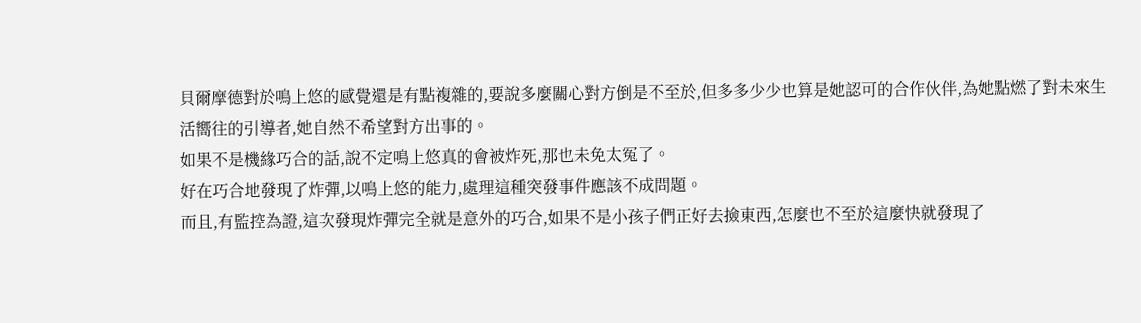貝爾摩德對於鳴上悠的感覺還是有點複雜的,要說多麼關心對方倒是不至於,但多多少少也算是她認可的合作伙伴,為她點燃了對未來生活嚮往的引導者,她自然不希望對方出事的。
如果不是機緣巧合的話,說不定鳴上悠真的會被炸死,那也未免太冤了。
好在巧合地發現了炸彈,以鳴上悠的能力,處理這種突發事件應該不成問題。
而且,有監控為證,這次發現炸彈完全就是意外的巧合,如果不是小孩子們正好去撿東西,怎麼也不至於這麼快就發現了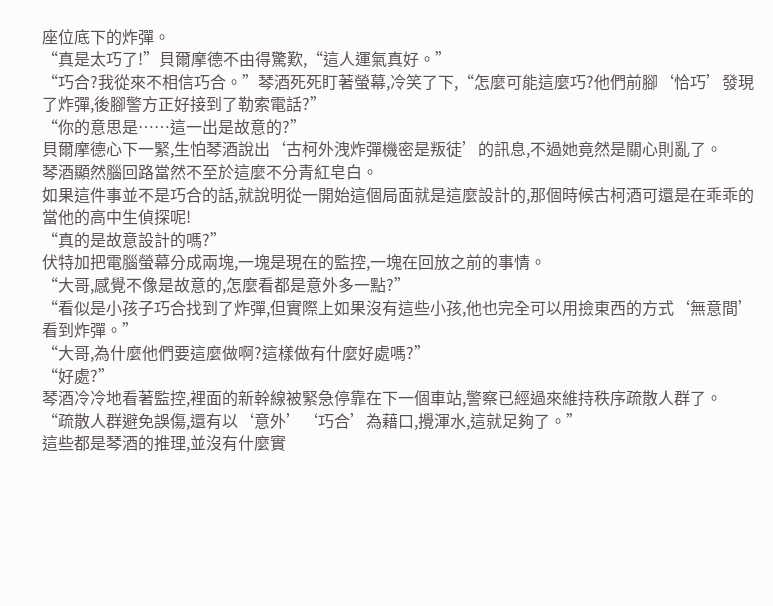座位底下的炸彈。
“真是太巧了!”貝爾摩德不由得驚歎,“這人運氣真好。”
“巧合?我從來不相信巧合。”琴酒死死盯著螢幕,冷笑了下,“怎麼可能這麼巧?他們前腳‘恰巧’發現了炸彈,後腳警方正好接到了勒索電話?”
“你的意思是……這一出是故意的?”
貝爾摩德心下一緊,生怕琴酒說出‘古柯外洩炸彈機密是叛徒’的訊息,不過她竟然是關心則亂了。
琴酒顯然腦回路當然不至於這麼不分青紅皂白。
如果這件事並不是巧合的話,就說明從一開始這個局面就是這麼設計的,那個時候古柯酒可還是在乖乖的當他的高中生偵探呢!
“真的是故意設計的嗎?”
伏特加把電腦螢幕分成兩塊,一塊是現在的監控,一塊在回放之前的事情。
“大哥,感覺不像是故意的,怎麼看都是意外多一點?”
“看似是小孩子巧合找到了炸彈,但實際上如果沒有這些小孩,他也完全可以用撿東西的方式‘無意間’看到炸彈。”
“大哥,為什麼他們要這麼做啊?這樣做有什麼好處嗎?”
“好處?”
琴酒冷冷地看著監控,裡面的新幹線被緊急停靠在下一個車站,警察已經過來維持秩序疏散人群了。
“疏散人群避免誤傷,還有以‘意外’‘巧合’為藉口,攪渾水,這就足夠了。”
這些都是琴酒的推理,並沒有什麼實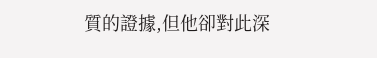質的證據,但他卻對此深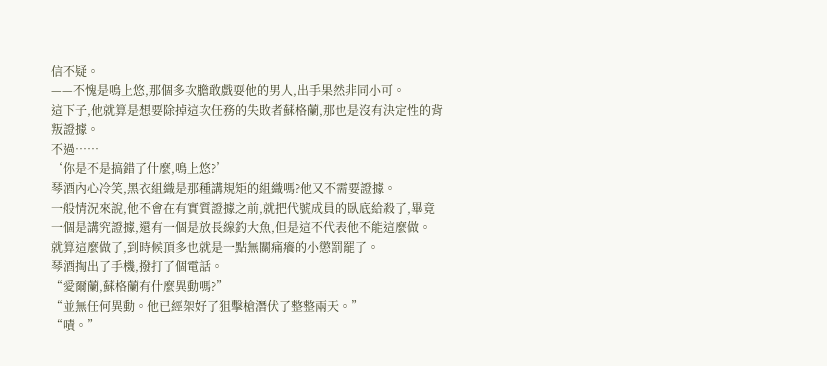信不疑。
——不愧是鳴上悠,那個多次膽敢戲耍他的男人,出手果然非同小可。
這下子,他就算是想要除掉這次任務的失敗者蘇格蘭,那也是沒有決定性的背叛證據。
不過……
‘你是不是搞錯了什麼,鳴上悠?’
琴酒內心冷笑,黑衣組織是那種講規矩的組織嗎?他又不需要證據。
一般情況來說,他不會在有實質證據之前,就把代號成員的臥底給殺了,畢竟一個是講究證據,還有一個是放長線釣大魚,但是這不代表他不能這麼做。
就算這麼做了,到時候頂多也就是一點無關痛癢的小懲罰罷了。
琴酒掏出了手機,撥打了個電話。
“愛爾蘭,蘇格蘭有什麼異動嗎?”
“並無任何異動。他已經架好了狙擊槍潛伏了整整兩天。”
“嘖。”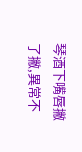琴酒下嘴唇撇了撇,異常不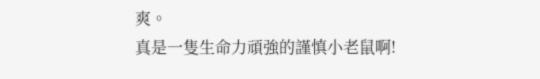爽。
真是一隻生命力頑強的謹慎小老鼠啊!